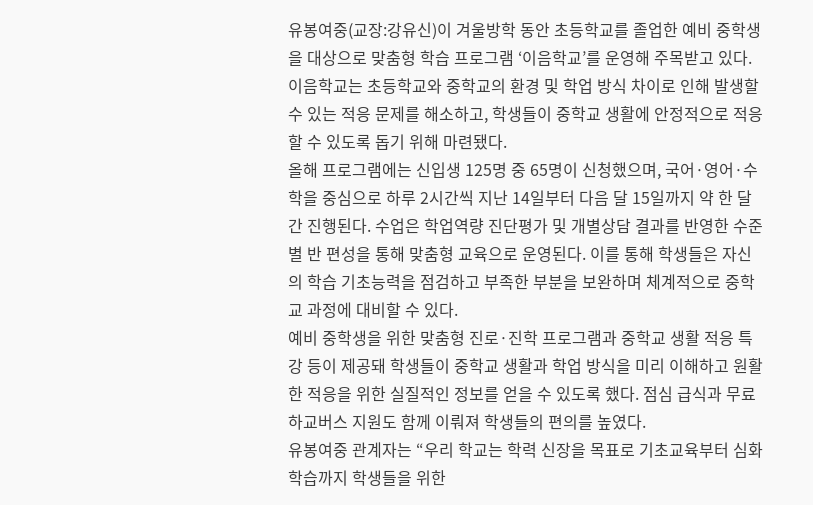유봉여중(교장:강유신)이 겨울방학 동안 초등학교를 졸업한 예비 중학생을 대상으로 맞춤형 학습 프로그램 ‘이음학교’를 운영해 주목받고 있다.
이음학교는 초등학교와 중학교의 환경 및 학업 방식 차이로 인해 발생할 수 있는 적응 문제를 해소하고, 학생들이 중학교 생활에 안정적으로 적응할 수 있도록 돕기 위해 마련됐다.
올해 프로그램에는 신입생 125명 중 65명이 신청했으며, 국어·영어·수학을 중심으로 하루 2시간씩 지난 14일부터 다음 달 15일까지 약 한 달간 진행된다. 수업은 학업역량 진단평가 및 개별상담 결과를 반영한 수준별 반 편성을 통해 맞춤형 교육으로 운영된다. 이를 통해 학생들은 자신의 학습 기초능력을 점검하고 부족한 부분을 보완하며 체계적으로 중학교 과정에 대비할 수 있다.
예비 중학생을 위한 맞춤형 진로·진학 프로그램과 중학교 생활 적응 특강 등이 제공돼 학생들이 중학교 생활과 학업 방식을 미리 이해하고 원활한 적응을 위한 실질적인 정보를 얻을 수 있도록 했다. 점심 급식과 무료 하교버스 지원도 함께 이뤄져 학생들의 편의를 높였다.
유봉여중 관계자는 “우리 학교는 학력 신장을 목표로 기초교육부터 심화학습까지 학생들을 위한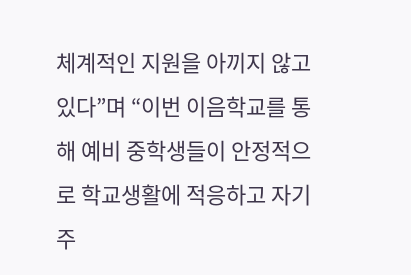체계적인 지원을 아끼지 않고 있다”며 “이번 이음학교를 통해 예비 중학생들이 안정적으로 학교생활에 적응하고 자기주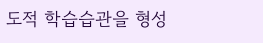도적 학습습관을 형성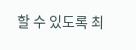할 수 있도록 최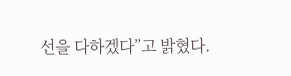선을 다하겠다”고 밝혔다.